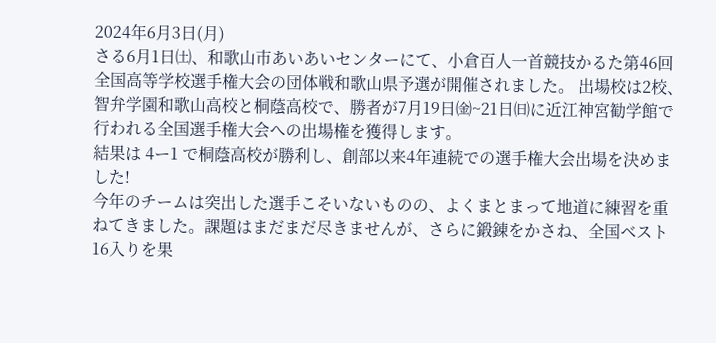2024年6月3日(月)
さる6月1日㈯、和歌山市あいあいセンターにて、小倉百人一首競技かるた第46回全国高等学校選手権大会の団体戦和歌山県予選が開催されました。 出場校は2校、智弁学園和歌山高校と桐蔭高校で、勝者が7月19日㈮~21日㈰に近江神宮勧学館で行われる全国選手権大会への出場権を獲得します。
結果は 4ー1 で桐蔭高校が勝利し、創部以来4年連続での選手権大会出場を決めました!
今年のチームは突出した選手こそいないものの、よくまとまって地道に練習を重ねてきました。課題はまだまだ尽きませんが、さらに鍛錬をかさね、全国ベスト16入りを果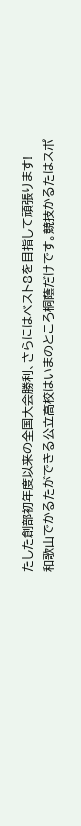たした創部初年度以来の全国大会勝利、さらにはベスト8を目指して頑張ります!
和歌山でかるたができる公立高校はいまのところ桐蔭だけです。競技かるたはスポ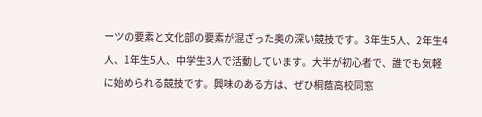ーツの要素と文化部の要素が混ざった奥の深い競技です。3年生5人、2年生4人、1年生5人、中学生3人で活動しています。大半が初心者で、誰でも気軽に始められる競技です。興味のある方は、ぜひ桐蔭高校同窓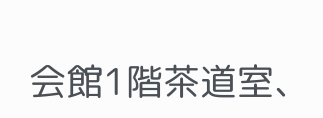会館1階茶道室、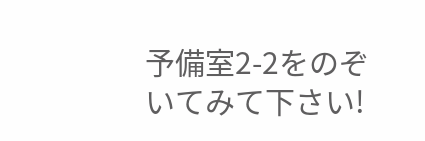予備室2-2をのぞいてみて下さい!